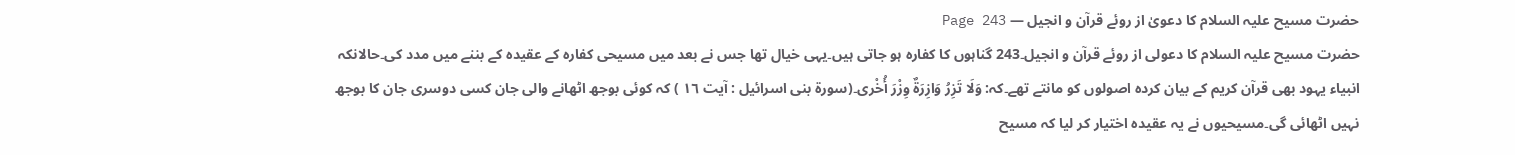حضرت مسیح علیہ السلام کا دعویٰ از روئے قرآن و انجیل — Page 243
حضرت مسیح علیہ السلام کا دعولی از روئے قرآن و انجیل۔243 گناہوں کا کفارہ ہو جاتی ہیں۔یہی خیال تھا جس نے بعد میں مسیحی کفارہ کے عقیدہ کے بننے میں مدد کی۔حالانکہ انبیاء یہود بھی قرآن کریم کے بیان کردہ اصولوں کو مانتے تھے۔کہ: وَلَا تَزِرُ وَازِرَةٌ وِزْرَ أُخْرى۔(سورة بنی اسرائیل : آیت ١٦ ) کہ کوئی بوجھ اٹھانے والی جان کسی دوسری جان کا بوجھ نہیں اٹھائی گی۔مسیحیوں نے یہ عقیدہ اختیار کر لیا کہ مسیح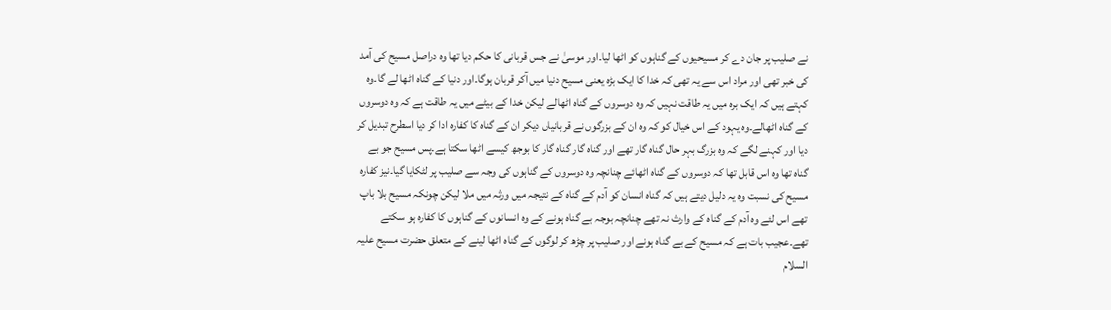نے صلیب پر جان دے کر مسیحیوں کے گناہوں کو اٹھا لیا۔اور موسیٰ نے جس قربانی کا حکم دیا تھا وہ دراصل مسیح کی آمد کی خبر تھی اور مراد اس سے یہ تھی کہ خدا کا ایک بڑہ یعنی مسیح دنیا میں آکر قربان ہوگا۔اور دنیا کے گناہ اٹھا لے گا۔وہ کہتے ہیں کہ ایک برہ میں یہ طاقت نہیں کہ وہ دوسروں کے گناہ اٹھالے لیکن خدا کے بیٹے میں یہ طاقت ہے کہ وہ دوسروں کے گناہ اٹھالے۔وہ یہود کے اس خیال کو کہ وہ ان کے بزرگوں نے قربانیاں دیکر ان کے گناہ کا کفارہ ادا کر دیا اسطرح تبدیل کر دیا اور کہنے لگے کہ وہ بزرگ بہر حال گناہ گار تھے اور گناہ گار گناہ گار کا بوجھ کیسے اٹھا سکتا ہے۔پس مسیح جو بے گناہ تھا وہ اس قابل تھا کہ دوسروں کے گناہ اٹھائے چنانچہ وہ دوسروں کے گناہوں کی وجہ سے صلیب پر لٹکایا گیا۔نیز کفارہ مسیح کی نسبت وہ یہ دلیل دیتے ہیں کہ گناہ انسان کو آدم کے گناہ کے نتیجہ میں ورثہ میں ملا لیکن چونکہ مسیح بلا باپ تھے اس لئے وہ آدم کے گناہ کے وارث نہ تھے چنانچہ بوجہ بے گناہ ہونے کے وہ انسانوں کے گناہوں کا کفارہ ہو سکتے تھے۔عجیب بات ہے کہ مسیح کے بے گناہ ہونے اور صلیب پر چڑھ کر لوگوں کے گناہ اٹھا لینے کے متعلق حضرت مسیح علیہ السلام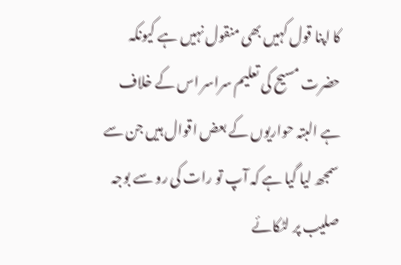کا اپنا قول کہیں بھی منقول نہیں ہے کیونکہ حضرت مسیح کی تعلیم سراسر اس کے خلاف ہے البتہ حواریوں کے بعض اقوال ہیں جن سے سمجھ لیا گیا ہے کہ آپ تو رات کی رو سے بوجہ صلیب پر لٹکائے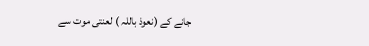جانے کے (نعوذ باللہ ) لعنتی موت سے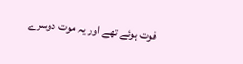فوت ہوئے تھے اور یہ موت دوسرے